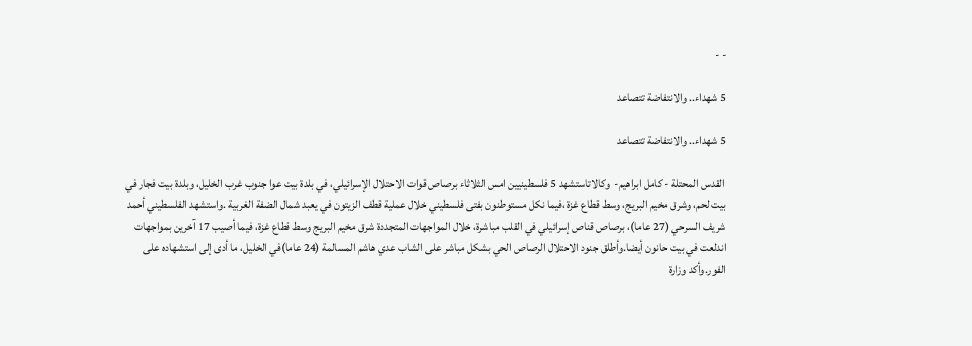- -

5 شهداء.. والانتفاضة تتصاعد

5 شهداء.. والانتفاضة تتصاعد

 القدس المحتلة - كامل ابراهيم-  وكالاتاستشهد 5 فلسطينيين امس الثلاثاء برصاص قوات الاحتلال الإسرائيلي، في بلدة بيت عوا جنوب غرب الخليل، وبلدة بيت فجار في بيت لحم، وشرق مخيم البريج، وسط قطاع غزة ،فيما نكل مستوطنون بفتى فلسطيني خلال عملية قطف الزيتون في يعبد شمال الضفة الغربية .واستشهد الفلسطيني أحمد شريف السرحي (27 عاما)، برصاص قناص إسرائيلي في القلب مباشرة، خلال المواجهات المتجددة شرق مخيم البريج وسط قطاع غزة، فيما أصيب 17 آخرين بمواجهات اندلعت في بيت حانون أيضا.وأطلق جنود الاحتلال الرصاص الحي بشكل مباشر على الشاب عدي هاشم المسالمة (24 عاما)في الخليل، ما أدى إلى استشهاده على الفور.وأكد وزارة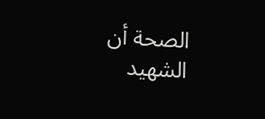الصحة أن الشهيد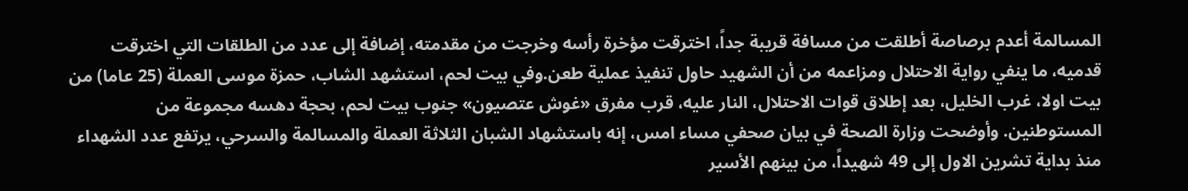المسالمة أعدم برصاصة أطلقت من مسافة قريبة جداً، اخترقت مؤخرة رأسه وخرجت من مقدمته، إضافة إلى عدد من الطلقات التي اخترقت قدميه، ما ينفي رواية الاحتلال ومزاعمه من أن الشهيد حاول تنفيذ عملية طعن.وفي بيت لحم، استشهد الشاب، حمزة موسى العملة (25 عاما) من بيت اولا، غرب الخليل، بعد إطلاق قوات الاحتلال، النار عليه، قرب مفرق «غوش عتصيون» جنوب بيت لحم، بحجة دهسه مجموعة من المستوطنين. وأوضحت وزارة الصحة في بيان صحفي مساء امس، إنه باستشهاد الشبان الثلاثة العملة والمسالمة والسرحي، يرتفع عدد الشهداء منذ بداية تشرين الاول إلى 49 شهيداً، من بينهم الأسير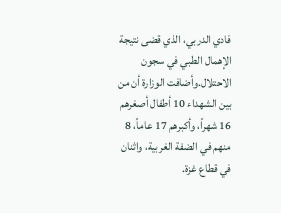فادي الدربي، الذي قضى نتيجة الإهمال الطبي في سجون الاحتلال.وأضافت الوزارة أن من بين الشهداء 10 أطفال أصغرهم 16 شهراً، وأكبرهم 17 عاماً، 8 منهم في الضفة الغربية، واثنان في قطاع غزة.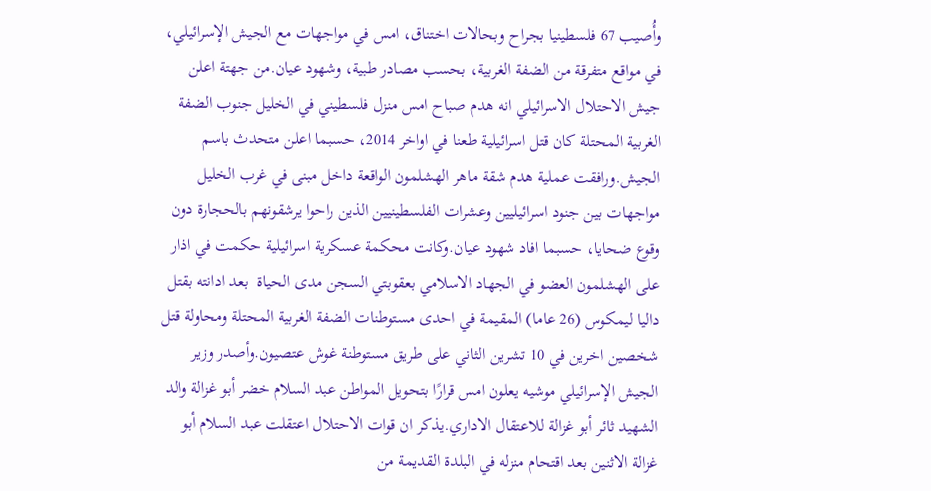وأُصيب 67 فلسطينيا بجراح وبحالات اختناق، امس في مواجهات مع الجيش الإسرائيلي، في مواقع متفرقة من الضفة الغربية، بحسب مصادر طبية، وشهود عيان.من جهتة اعلن جيش الاحتلال الاسرائيلي انه هدم صباح امس منزل فلسطيني في الخليل جنوب الضفة الغربية المحتلة كان قتل اسرائيلية طعنا في اواخر 2014، حسبما اعلن متحدث باسم الجيش.ورافقت عملية هدم شقة ماهر الهشلمون الواقعة داخل مبنى في غرب الخليل مواجهات بين جنود اسرائيليين وعشرات الفلسطينيين الذين راحوا يرشقونهم بالحجارة دون وقوع ضحايا، حسبما افاد شهود عيان.وكانت محكمة عسكرية اسرائيلية حكمت في اذار على الهشلمون العضو في الجهاد الاسلامي بعقوبتي السجن مدى الحياة  بعد ادانته بقتل داليا ليمكوس (26 عاما) المقيمة في احدى مستوطنات الضفة الغربية المحتلة ومحاولة قتل شخصين اخرين في 10 تشرين الثاني على طريق مستوطنة غوش عتصيون.وأصدر وزير الجيش الإسرائيلي موشيه يعلون امس قرارًا بتحويل المواطن عبد السلام خضر أبو غزالة والد الشهيد ثائر أبو غزالة للاعتقال الاداري.يذكر ان قوات الاحتلال اعتقلت عبد السلام أبو غزالة الاثنين بعد اقتحام منزله في البلدة القديمة من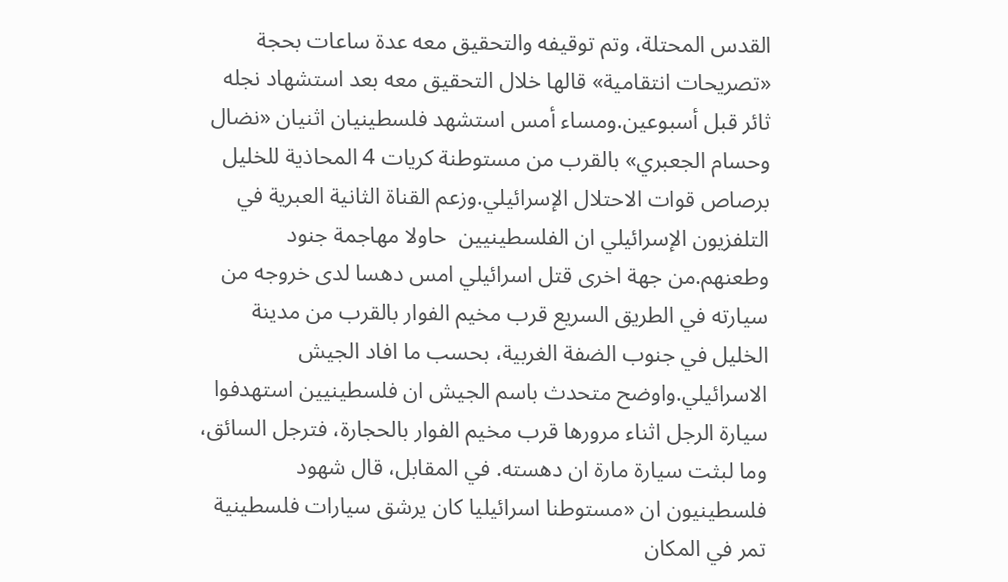القدس المحتلة، وتم توقيفه والتحقيق معه عدة ساعات بحجة «تصريحات انتقامية» قالها خلال التحقيق معه بعد استشهاد نجله ثائر قبل أسبوعين.ومساء أمس استشهد فلسطينيان اثنيان «نضال وحسام الجعبري» بالقرب من مستوطنة كريات 4 المحاذية للخليل برصاص قوات الاحتلال الإسرائيلي.وزعم القناة الثانية العبرية في التلفزيون الإسرائيلي ان الفلسطينيين  حاولا مهاجمة جنود وطعنهم.من جهة اخرى قتل اسرائيلي امس دهسا لدى خروجه من سيارته في الطريق السريع قرب مخيم الفوار بالقرب من مدينة الخليل في جنوب الضفة الغربية، بحسب ما افاد الجيش الاسرائيلي.واوضح متحدث باسم الجيش ان فلسطينيين استهدفوا سيارة الرجل اثناء مرورها قرب مخيم الفوار بالحجارة، فترجل السائق، وما لبثت سيارة مارة ان دهسته. في المقابل، قال شهود فلسطينيون ان «مستوطنا اسرائيليا كان يرشق سيارات فلسطينية تمر في المكان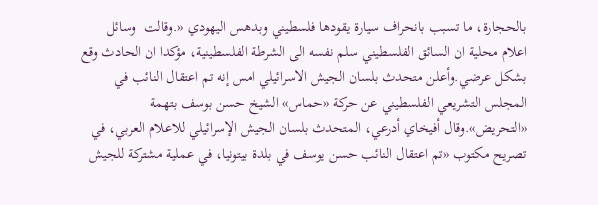بالحجارة، ما تسبب بانحراف سيارة يقودها فلسطيني وبدهس اليهودي «.وقالت  وسائل اعلام محلية ان السائق الفلسطيني سلم نفسه الى الشرطة الفلسطينية، مؤكدا ان الحادث وقع بشكل عرضي.وأعلن متحدث بلسان الجيش الاسرائيلي امس إنه تم اعتقال النائب في المجلس التشريعي الفلسطيني عن حركة «حماس» الشيخ حسن بوسف بتهمة «التحريض».وقال أفيخاي أدرعي، المتحدث بلسان الجيش الإسرائيلي للاعلام العربي، في تصريح مكتوب «تم اعتقال النائب حسن يوسف في بلدة بيتونيا، في عملية مشتركة للجيش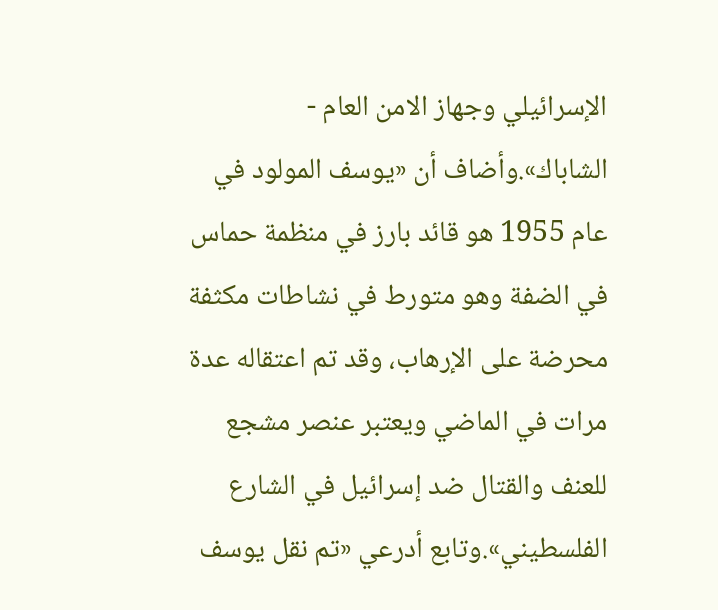الإسرائيلي وجهاز الامن العام - الشاباك».وأضاف أن «يوسف المولود في عام 1955 هو قائد بارز في منظمة حماس في الضفة وهو متورط في نشاطات مكثفة محرضة على الإرهاب، وقد تم اعتقاله عدة مرات في الماضي ويعتبر عنصر مشجع للعنف والقتال ضد إسرائيل في الشارع الفلسطيني».وتابع أدرعي «تم نقل يوسف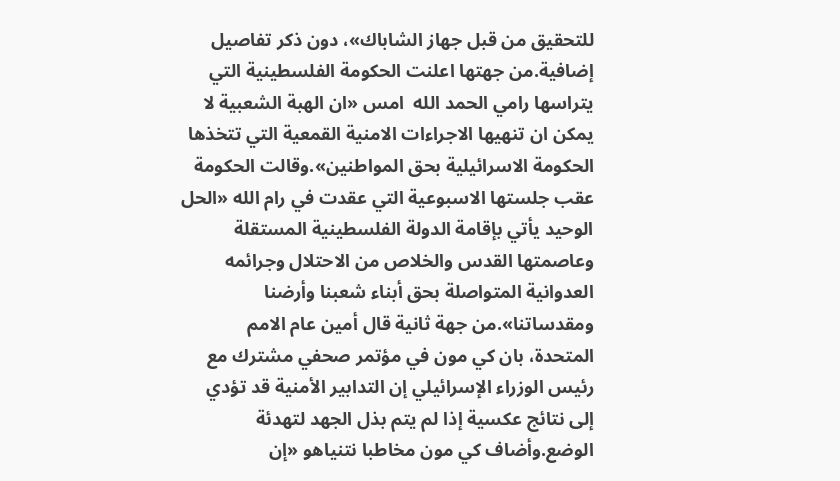للتحقيق من قبل جهاز الشاباك»، دون ذكر تفاصيل إضافية.من جهتها اعلنت الحكومة الفلسطينية التي يتراسها رامي الحمد الله  امس «ان الهبة الشعبية لا يمكن ان تنهيها الاجراءات الامنية القمعية التي تتخذها الحكومة الاسرائيلية بحق المواطنين».وقالت الحكومة عقب جلستها الاسبوعية التي عقدت في رام الله «الحل الوحيد يأتي بإقامة الدولة الفلسطينية المستقلة وعاصمتها القدس والخلاص من الاحتلال وجرائمه العدوانية المتواصلة بحق أبناء شعبنا وأرضنا ومقدساتنا».من جهة ثانية قال أمين عام الامم المتحدة، بان كي مون في مؤتمر صحفي مشترك مع رئيس الوزراء الإسرائيلي إن التدابير الأمنية قد تؤدي إلى نتائج عكسية إذا لم يتم بذل الجهد لتهدئة الوضع.وأضاف كي مون مخاطبا نتنياهو «إن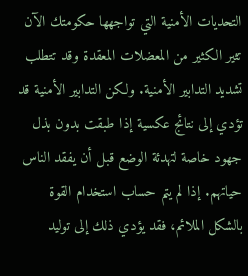التحديات الأمنية التي تواجهها حكومتك الآن تثير الكثير من المعضلات المعقدة وقد تتطلب تشديد التدابير الأمنية. ولكن التدابير الأمنية قد تؤدي إلى نتائج عكسية إذا طبقت بدون بذل جهود خاصة لتهدئة الوضع قبل أن يفقد الناس حياتهم. إذا لم يتم حساب استخدام القوة بالشكل الملائم، فقد يؤدي ذلك إلى توليد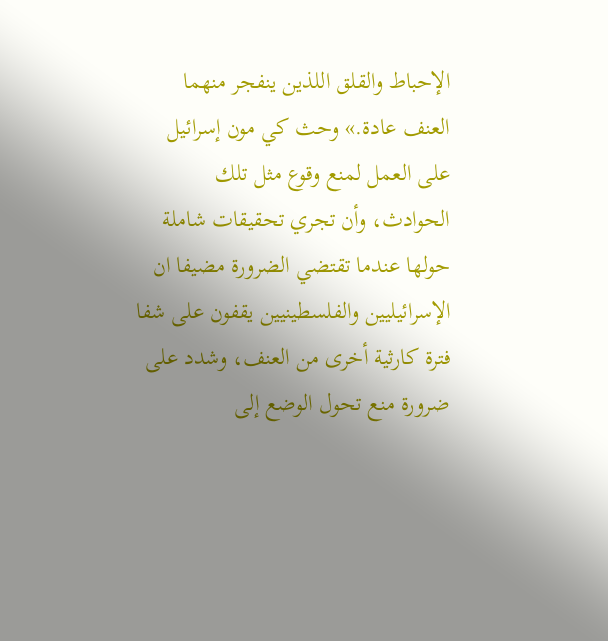الإحباط والقلق اللذين ينفجر منهما العنف عادة.» وحث كي مون إسرائيل على العمل لمنع وقوع مثل تلك الحوادث، وأن تجري تحقيقات شاملة حولها عندما تقتضي الضرورة مضيفا ان الإسرائيليين والفلسطينيين يقفون على شفا فترة كارثية أخرى من العنف، وشدد على ضرورة منع تحول الوضع إلى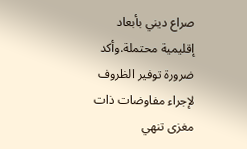صراع ديني بأبعاد إقليمية محتملة.وأكد ضرورة توفير الظروف لإجراء مفاوضات ذات مغزى تنهي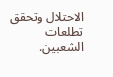الاحتلال وتحقق تطلعات الشعبين.